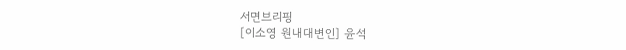서면브리핑
[이소영 원내대변인] 윤석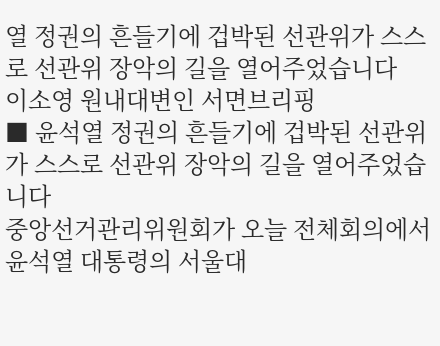열 정권의 흔들기에 겁박된 선관위가 스스로 선관위 장악의 길을 열어주었습니다
이소영 원내대변인 서면브리핑
■ 윤석열 정권의 흔들기에 겁박된 선관위가 스스로 선관위 장악의 길을 열어주었습니다
중앙선거관리위원회가 오늘 전체회의에서 윤석열 대통령의 서울대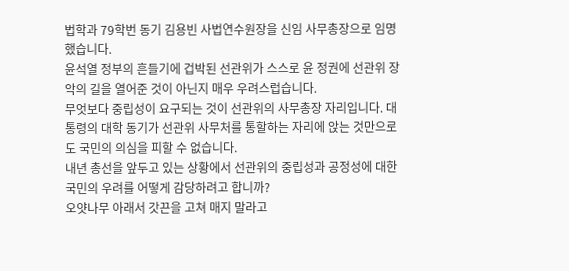법학과 79학번 동기 김용빈 사법연수원장을 신임 사무총장으로 임명했습니다.
윤석열 정부의 흔들기에 겁박된 선관위가 스스로 윤 정권에 선관위 장악의 길을 열어준 것이 아닌지 매우 우려스럽습니다.
무엇보다 중립성이 요구되는 것이 선관위의 사무총장 자리입니다. 대통령의 대학 동기가 선관위 사무처를 통할하는 자리에 앉는 것만으로도 국민의 의심을 피할 수 없습니다.
내년 총선을 앞두고 있는 상황에서 선관위의 중립성과 공정성에 대한 국민의 우려를 어떻게 감당하려고 합니까?
오얏나무 아래서 갓끈을 고쳐 매지 말라고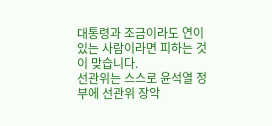대통령과 조금이라도 연이 있는 사람이라면 피하는 것이 맞습니다.
선관위는 스스로 윤석열 정부에 선관위 장악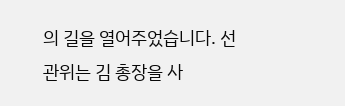의 길을 열어주었습니다. 선관위는 김 총장을 사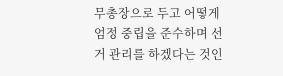무총장으로 두고 어떻게 엄정 중립을 준수하며 선거 관리를 하겠다는 것인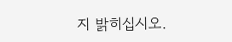지 밝히십시오.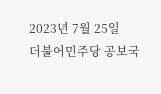2023년 7월 25일
더불어민주당 공보국